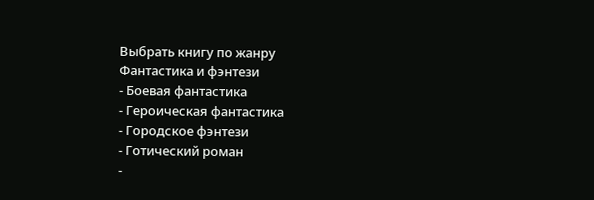Выбрать книгу по жанру
Фантастика и фэнтези
- Боевая фантастика
- Героическая фантастика
- Городское фэнтези
- Готический роман
-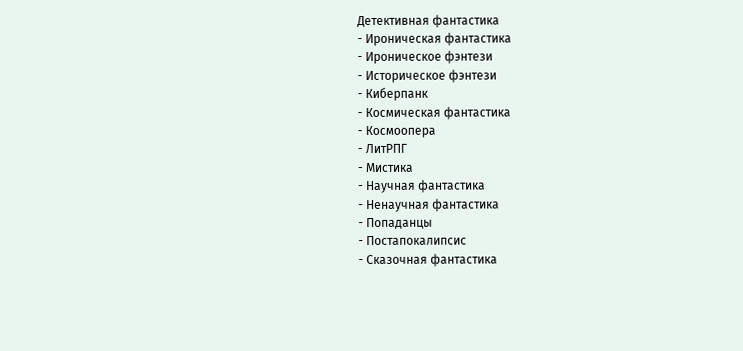Детективная фантастика
- Ироническая фантастика
- Ироническое фэнтези
- Историческое фэнтези
- Киберпанк
- Космическая фантастика
- Космоопера
- ЛитРПГ
- Мистика
- Научная фантастика
- Ненаучная фантастика
- Попаданцы
- Постапокалипсис
- Сказочная фантастика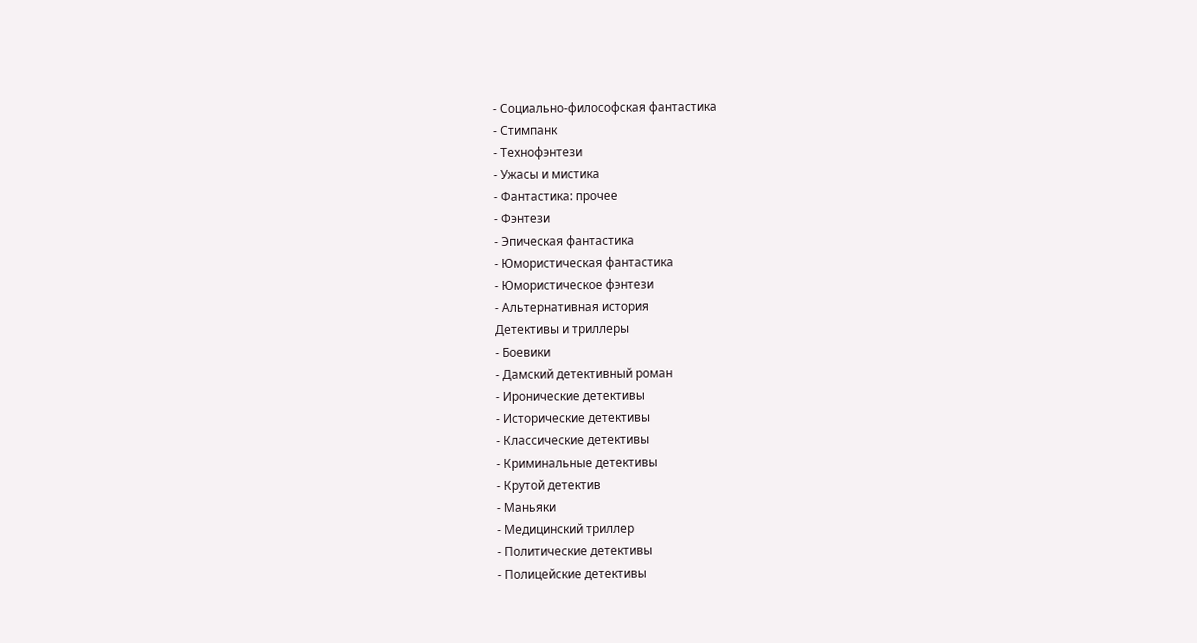- Социально-философская фантастика
- Стимпанк
- Технофэнтези
- Ужасы и мистика
- Фантастика: прочее
- Фэнтези
- Эпическая фантастика
- Юмористическая фантастика
- Юмористическое фэнтези
- Альтернативная история
Детективы и триллеры
- Боевики
- Дамский детективный роман
- Иронические детективы
- Исторические детективы
- Классические детективы
- Криминальные детективы
- Крутой детектив
- Маньяки
- Медицинский триллер
- Политические детективы
- Полицейские детективы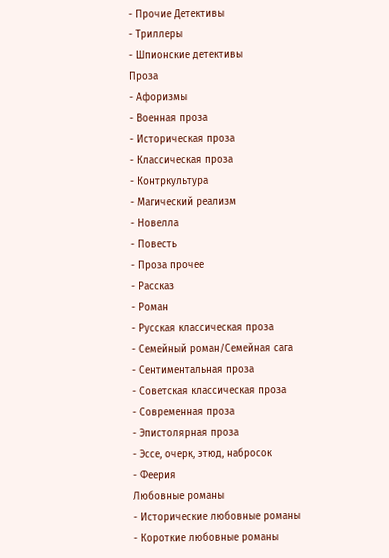- Прочие Детективы
- Триллеры
- Шпионские детективы
Проза
- Афоризмы
- Военная проза
- Историческая проза
- Классическая проза
- Контркультура
- Магический реализм
- Новелла
- Повесть
- Проза прочее
- Рассказ
- Роман
- Русская классическая проза
- Семейный роман/Семейная сага
- Сентиментальная проза
- Советская классическая проза
- Современная проза
- Эпистолярная проза
- Эссе, очерк, этюд, набросок
- Феерия
Любовные романы
- Исторические любовные романы
- Короткие любовные романы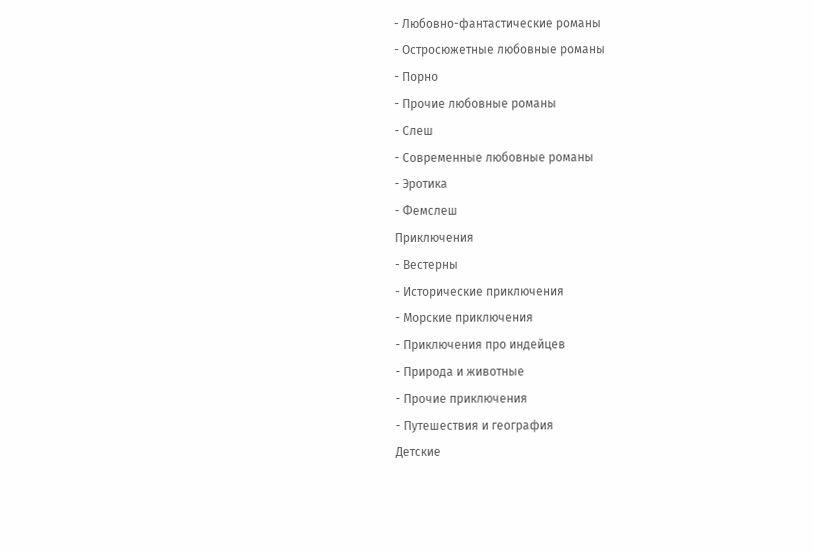- Любовно-фантастические романы
- Остросюжетные любовные романы
- Порно
- Прочие любовные романы
- Слеш
- Современные любовные романы
- Эротика
- Фемслеш
Приключения
- Вестерны
- Исторические приключения
- Морские приключения
- Приключения про индейцев
- Природа и животные
- Прочие приключения
- Путешествия и география
Детские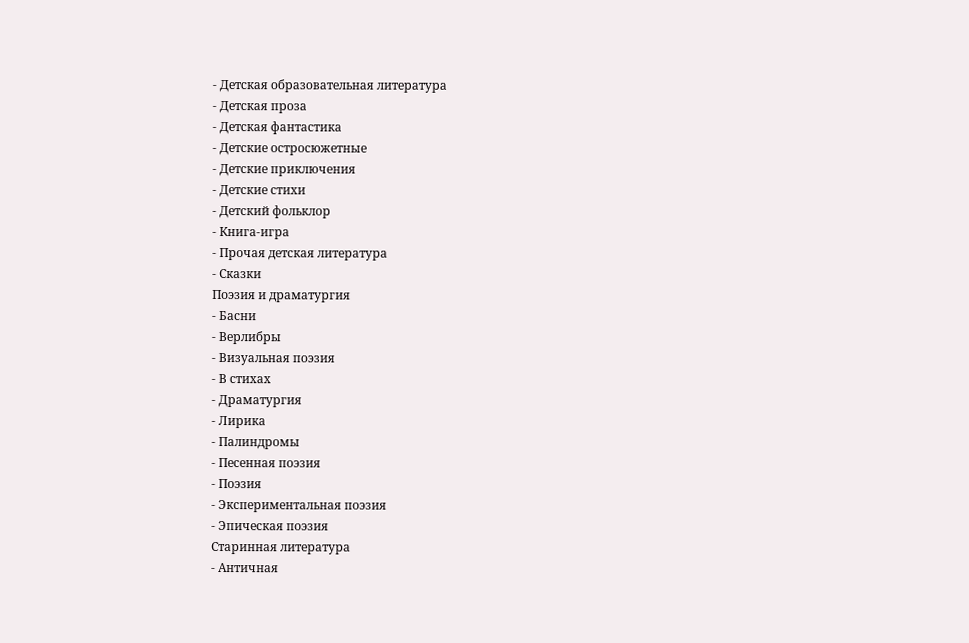- Детская образовательная литература
- Детская проза
- Детская фантастика
- Детские остросюжетные
- Детские приключения
- Детские стихи
- Детский фольклор
- Книга-игра
- Прочая детская литература
- Сказки
Поэзия и драматургия
- Басни
- Верлибры
- Визуальная поэзия
- В стихах
- Драматургия
- Лирика
- Палиндромы
- Песенная поэзия
- Поэзия
- Экспериментальная поэзия
- Эпическая поэзия
Старинная литература
- Античная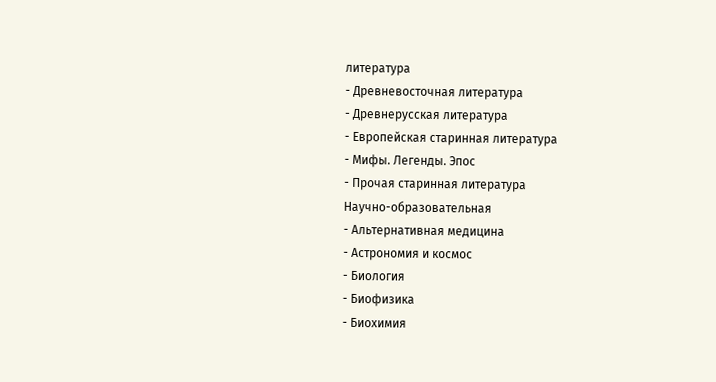литература
- Древневосточная литература
- Древнерусская литература
- Европейская старинная литература
- Мифы. Легенды. Эпос
- Прочая старинная литература
Научно-образовательная
- Альтернативная медицина
- Астрономия и космос
- Биология
- Биофизика
- Биохимия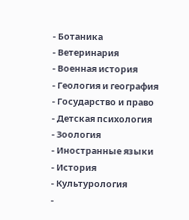- Ботаника
- Ветеринария
- Военная история
- Геология и география
- Государство и право
- Детская психология
- Зоология
- Иностранные языки
- История
- Культурология
-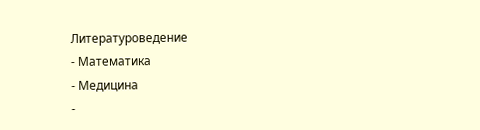Литературоведение
- Математика
- Медицина
-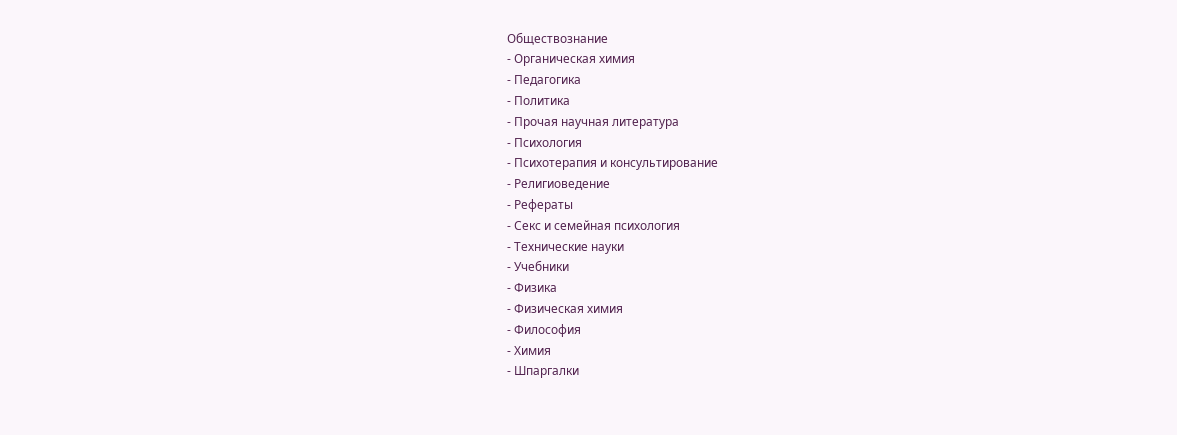Обществознание
- Органическая химия
- Педагогика
- Политика
- Прочая научная литература
- Психология
- Психотерапия и консультирование
- Религиоведение
- Рефераты
- Секс и семейная психология
- Технические науки
- Учебники
- Физика
- Физическая химия
- Философия
- Химия
- Шпаргалки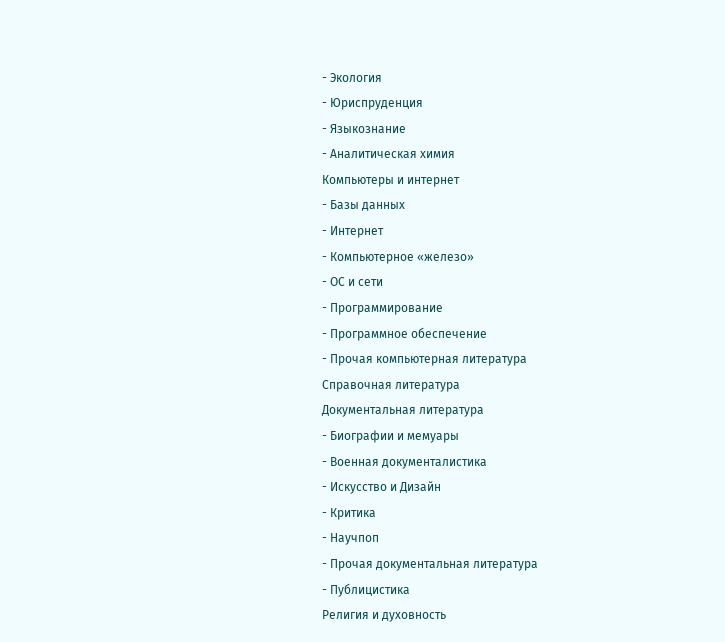- Экология
- Юриспруденция
- Языкознание
- Аналитическая химия
Компьютеры и интернет
- Базы данных
- Интернет
- Компьютерное «железо»
- ОС и сети
- Программирование
- Программное обеспечение
- Прочая компьютерная литература
Справочная литература
Документальная литература
- Биографии и мемуары
- Военная документалистика
- Искусство и Дизайн
- Критика
- Научпоп
- Прочая документальная литература
- Публицистика
Религия и духовность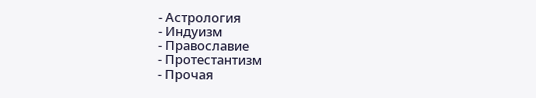- Астрология
- Индуизм
- Православие
- Протестантизм
- Прочая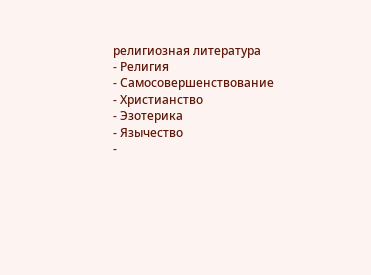религиозная литература
- Религия
- Самосовершенствование
- Христианство
- Эзотерика
- Язычество
-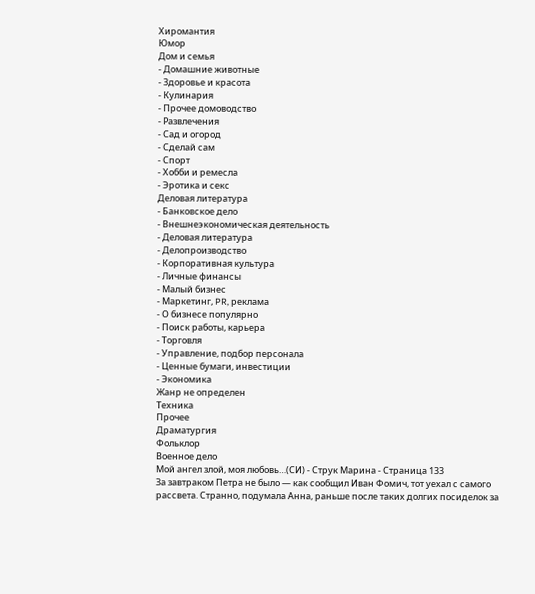Хиромантия
Юмор
Дом и семья
- Домашние животные
- Здоровье и красота
- Кулинария
- Прочее домоводство
- Развлечения
- Сад и огород
- Сделай сам
- Спорт
- Хобби и ремесла
- Эротика и секс
Деловая литература
- Банковское дело
- Внешнеэкономическая деятельность
- Деловая литература
- Делопроизводство
- Корпоративная культура
- Личные финансы
- Малый бизнес
- Маркетинг, PR, реклама
- О бизнесе популярно
- Поиск работы, карьера
- Торговля
- Управление, подбор персонала
- Ценные бумаги, инвестиции
- Экономика
Жанр не определен
Техника
Прочее
Драматургия
Фольклор
Военное дело
Мой ангел злой, моя любовь…(СИ) - Струк Марина - Страница 133
За завтраком Петра не было — как сообщил Иван Фомич, тот уехал с самого рассвета. Странно, подумала Анна, раньше после таких долгих посиделок за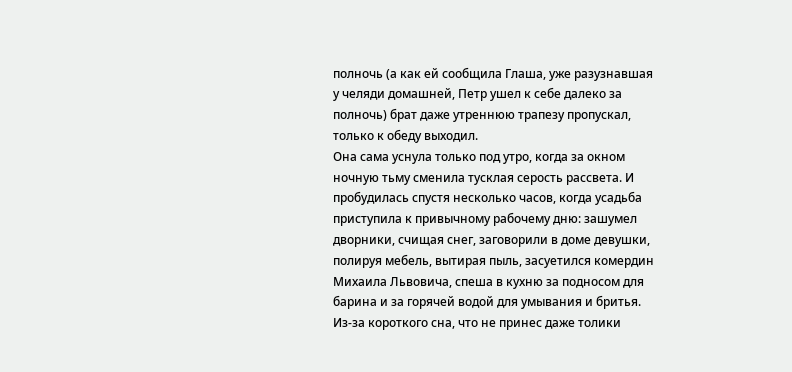полночь (а как ей сообщила Глаша, уже разузнавшая у челяди домашней, Петр ушел к себе далеко за полночь) брат даже утреннюю трапезу пропускал, только к обеду выходил.
Она сама уснула только под утро, когда за окном ночную тьму сменила тусклая серость рассвета. И пробудилась спустя несколько часов, когда усадьба приступила к привычному рабочему дню: зашумел дворники, счищая снег, заговорили в доме девушки, полируя мебель, вытирая пыль, засуетился комердин Михаила Львовича, спеша в кухню за подносом для барина и за горячей водой для умывания и бритья. Из-за короткого сна, что не принес даже толики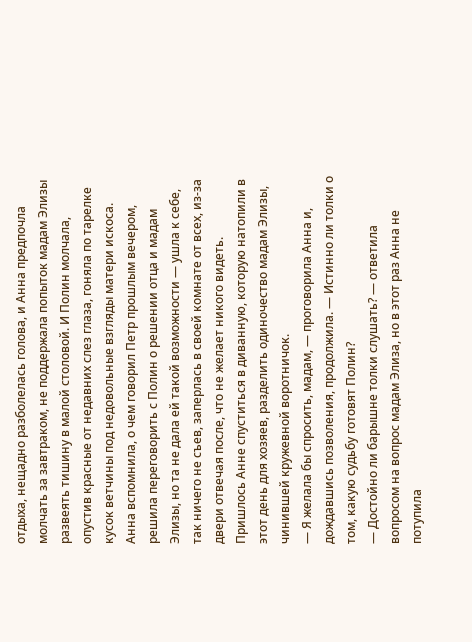отдыха, нещадно разболелась голова, и Анна предпочла молчать за завтраком, не поддержала попыток мадам Элизы развеять тишину в малой столовой. И Полин молчала, опустив красные от недавних слез глаза, гоняла по тарелке кусок ветчины под недовольные взгляды матери искоса.
Анна вспомнила, о чем говорил Петр прошлым вечером, решила переговорить с Полин о решении отца и мадам Элизы, но та не дала ей такой возможности — ушла к себе, так ничего не съев, заперлась в своей комнате от всех, из-за двери отвечая после, что не желает никого видеть. Пришлось Анне спуститься в диванную, которую натопили в этот день для хозяев, разделить одиночество мадам Элизы, чинившей кружевной воротничок.
— Я желала бы спросить, мадам, — проговорила Анна и, дождавшись позволения, продолжила. — Истинно ли толки о том, какую судьбу готовят Полин?
— Достойно ли барышне толки слушать? — ответила вопросом на вопрос мадам Элиза, но в этот раз Анна не потупила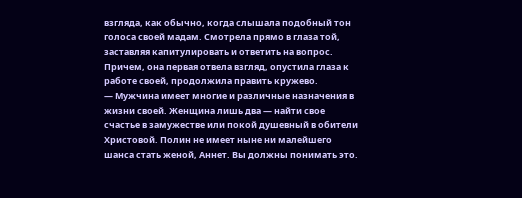взгляда, как обычно, когда слышала подобный тон голоса своей мадам. Смотрела прямо в глаза той, заставляя капитулировать и ответить на вопрос. Причем, она первая отвела взгляд, опустила глаза к работе своей, продолжила править кружево.
— Мужчина имеет многие и различные назначения в жизни своей. Женщина лишь два — найти свое счастье в замужестве или покой душевный в обители Христовой. Полин не имеет ныне ни малейшего шанса стать женой, Аннет. Вы должны понимать это.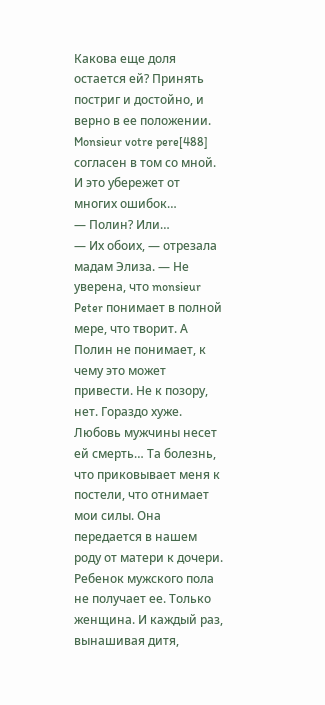Какова еще доля остается ей? Принять постриг и достойно, и верно в ее положении. Monsieur votre pere[488] согласен в том со мной. И это убережет от многих ошибок…
— Полин? Или…
— Их обоих, — отрезала мадам Элиза. — Не уверена, что monsieur Peter понимает в полной мере, что творит. А Полин не понимает, к чему это может привести. Не к позору, нет. Гораздо хуже. Любовь мужчины несет ей смерть… Та болезнь, что приковывает меня к постели, что отнимает мои силы. Она передается в нашем роду от матери к дочери. Ребенок мужского пола не получает ее. Только женщина. И каждый раз, вынашивая дитя,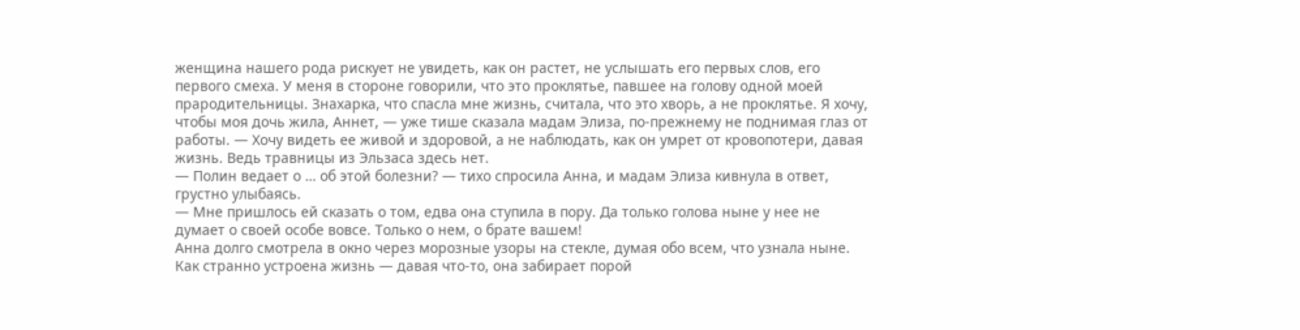женщина нашего рода рискует не увидеть, как он растет, не услышать его первых слов, его первого смеха. У меня в стороне говорили, что это проклятье, павшее на голову одной моей прародительницы. Знахарка, что спасла мне жизнь, считала, что это хворь, а не проклятье. Я хочу, чтобы моя дочь жила, Аннет, — уже тише сказала мадам Элиза, по-прежнему не поднимая глаз от работы. — Хочу видеть ее живой и здоровой, а не наблюдать, как он умрет от кровопотери, давая жизнь. Ведь травницы из Эльзаса здесь нет.
— Полин ведает о … об этой болезни? — тихо спросила Анна, и мадам Элиза кивнула в ответ, грустно улыбаясь.
— Мне пришлось ей сказать о том, едва она ступила в пору. Да только голова ныне у нее не думает о своей особе вовсе. Только о нем, о брате вашем!
Анна долго смотрела в окно через морозные узоры на стекле, думая обо всем, что узнала ныне. Как странно устроена жизнь — давая что-то, она забирает порой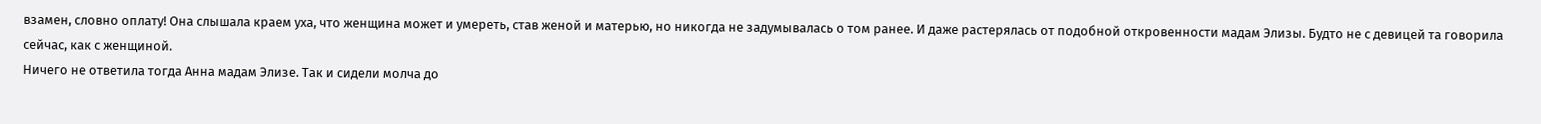взамен, словно оплату! Она слышала краем уха, что женщина может и умереть, став женой и матерью, но никогда не задумывалась о том ранее. И даже растерялась от подобной откровенности мадам Элизы. Будто не с девицей та говорила сейчас, как с женщиной.
Ничего не ответила тогда Анна мадам Элизе. Так и сидели молча до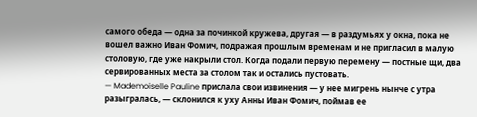самого обеда — одна за починкой кружева, другая — в раздумьях у окна, пока не вошел важно Иван Фомич, подражая прошлым временам и не пригласил в малую столовую, где уже накрыли стол. Когда подали первую перемену — постные щи, два сервированных места за столом так и остались пустовать.
— Mademoiselle Pauline прислала свои извинения — у нее мигрень нынче с утра разыгралась, — склонился к уху Анны Иван Фомич, поймав ее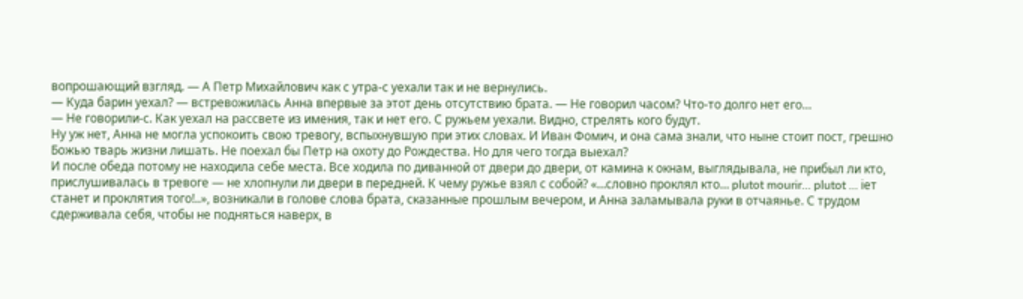вопрошающий взгляд. — А Петр Михайлович как с утра-с уехали так и не вернулись.
— Куда барин уехал? — встревожилась Анна впервые за этот день отсутствию брата. — Не говорил часом? Что-то долго нет его…
— Не говорили-с. Как уехал на рассвете из имения, так и нет его. С ружьем уехали. Видно, стрелять кого будут.
Ну уж нет, Анна не могла успокоить свою тревогу, вспыхнувшую при этих словах. И Иван Фомич, и она сама знали, что ныне стоит пост, грешно Божью тварь жизни лишать. Не поехал бы Петр на охоту до Рождества. Но для чего тогда выехал?
И после обеда потому не находила себе места. Все ходила по диванной от двери до двери, от камина к окнам, выглядывала, не прибыл ли кто, прислушивалась в тревоге — не хлопнули ли двери в передней. К чему ружье взял с собой? «…словно проклял кто… plutot mourir… plutot … iет станет и проклятия того!..», возникали в голове слова брата, сказанные прошлым вечером, и Анна заламывала руки в отчаянье. С трудом сдерживала себя, чтобы не подняться наверх, в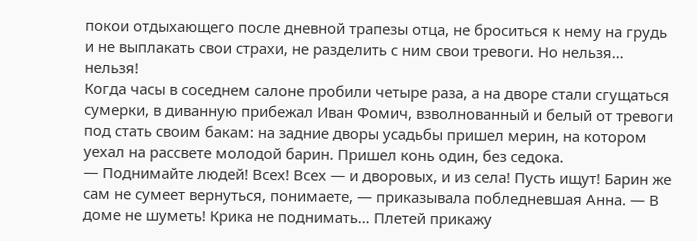покои отдыхающего после дневной трапезы отца, не броситься к нему на грудь и не выплакать свои страхи, не разделить с ним свои тревоги. Но нельзя… нельзя!
Когда часы в соседнем салоне пробили четыре раза, а на дворе стали сгущаться сумерки, в диванную прибежал Иван Фомич, взволнованный и белый от тревоги под стать своим бакам: на задние дворы усадьбы пришел мерин, на котором уехал на рассвете молодой барин. Пришел конь один, без седока.
— Поднимайте людей! Всех! Всех — и дворовых, и из села! Пусть ищут! Барин же сам не сумеет вернуться, понимаете, — приказывала побледневшая Анна. — В доме не шуметь! Крика не поднимать… Плетей прикажу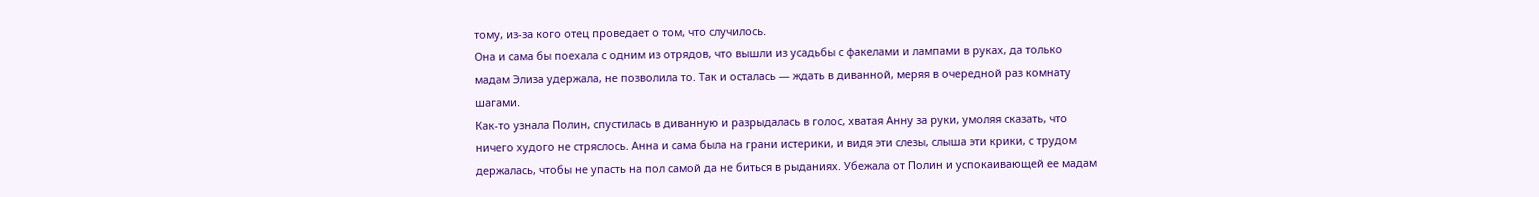тому, из-за кого отец проведает о том, что случилось.
Она и сама бы поехала с одним из отрядов, что вышли из усадьбы с факелами и лампами в руках, да только мадам Элиза удержала, не позволила то. Так и осталась — ждать в диванной, меряя в очередной раз комнату шагами.
Как-то узнала Полин, спустилась в диванную и разрыдалась в голос, хватая Анну за руки, умоляя сказать, что ничего худого не стряслось. Анна и сама была на грани истерики, и видя эти слезы, слыша эти крики, с трудом держалась, чтобы не упасть на пол самой да не биться в рыданиях. Убежала от Полин и успокаивающей ее мадам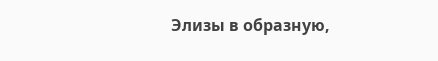Элизы в образную,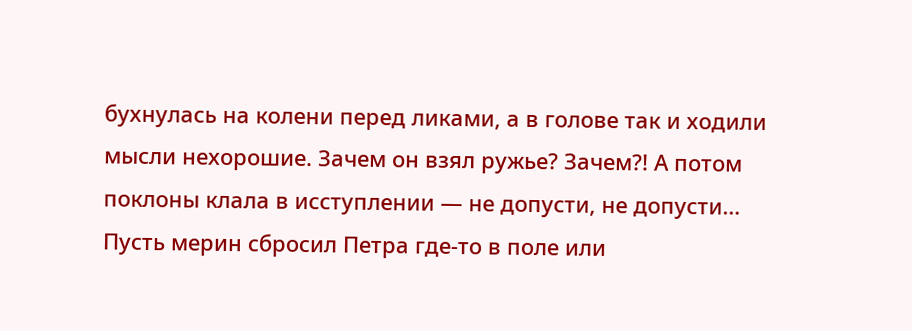бухнулась на колени перед ликами, а в голове так и ходили мысли нехорошие. Зачем он взял ружье? Зачем?! А потом поклоны клала в исступлении — не допусти, не допусти… Пусть мерин сбросил Петра где-то в поле или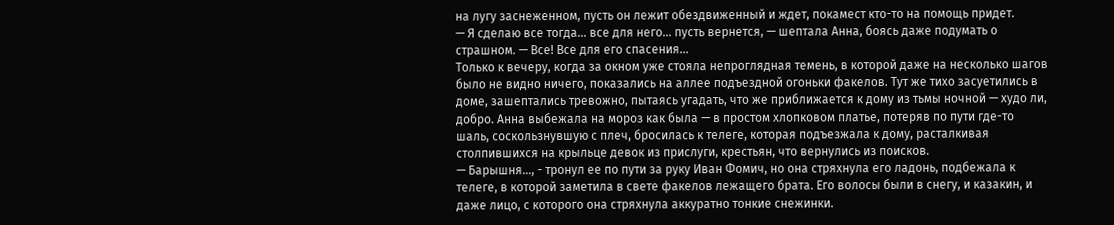на лугу заснеженном, пусть он лежит обездвиженный и ждет, покамест кто-то на помощь придет.
— Я сделаю все тогда… все для него… пусть вернется, — шептала Анна, боясь даже подумать о страшном. — Все! Все для его спасения…
Только к вечеру, когда за окном уже стояла непроглядная темень, в которой даже на несколько шагов было не видно ничего, показались на аллее подъездной огоньки факелов. Тут же тихо засуетились в доме, зашептались тревожно, пытаясь угадать, что же приближается к дому из тьмы ночной — худо ли, добро. Анна выбежала на мороз как была — в простом хлопковом платье, потеряв по пути где-то шаль, соскользнувшую с плеч, бросилась к телеге, которая подъезжала к дому, расталкивая столпившихся на крыльце девок из прислуги, крестьян, что вернулись из поисков.
— Барышня…, - тронул ее по пути за руку Иван Фомич, но она стряхнула его ладонь, подбежала к телеге, в которой заметила в свете факелов лежащего брата. Его волосы были в снегу, и казакин, и даже лицо, с которого она стряхнула аккуратно тонкие снежинки.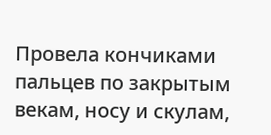Провела кончиками пальцев по закрытым векам, носу и скулам,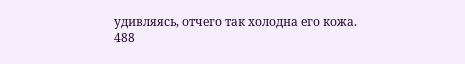удивляясь, отчего так холодна его кожа.
488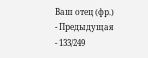Ваш отец (фр.)
- Предыдущая
- 133/249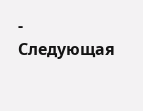- Следующая